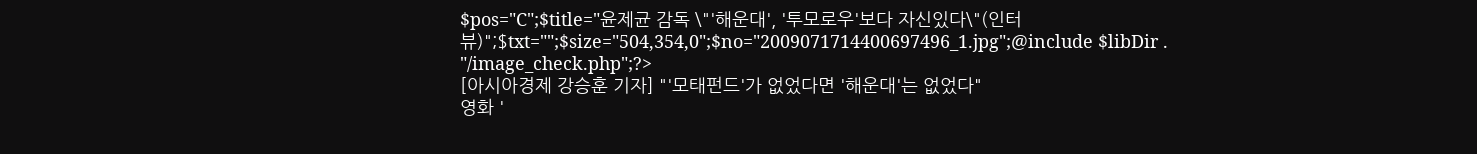$pos="C";$title="윤제균 감독 \"'해운대', '투모로우'보다 자신있다\"(인터뷰)";$txt="";$size="504,354,0";$no="2009071714400697496_1.jpg";@include $libDir . "/image_check.php";?>
[아시아경제 강승훈 기자] "'모태펀드'가 없었다면 '해운대'는 없었다"
영화 '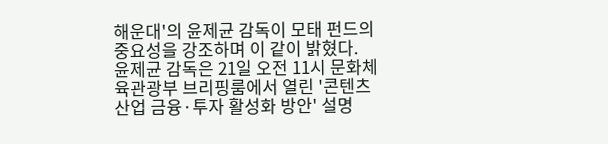해운대'의 윤제균 감독이 모태 펀드의 중요성을 강조하며 이 같이 밝혔다.
윤제균 감독은 21일 오전 11시 문화체육관광부 브리핑룸에서 열린 '콘텐츠산업 금융·투자 활성화 방안' 설명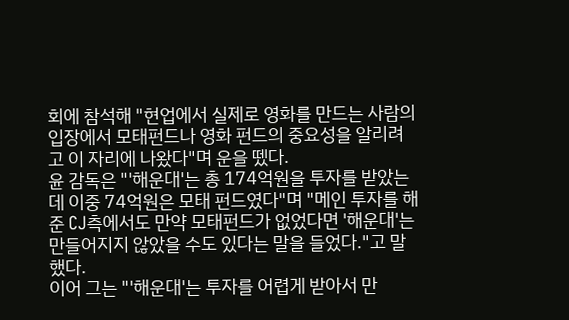회에 참석해 "현업에서 실제로 영화를 만드는 사람의 입장에서 모태펀드나 영화 펀드의 중요성을 알리려고 이 자리에 나왔다"며 운을 뗐다.
윤 감독은 "'해운대'는 총 174억원을 투자를 받았는데 이중 74억원은 모태 펀드였다"며 "메인 투자를 해준 CJ측에서도 만약 모태펀드가 없었다면 '해운대'는 만들어지지 않았을 수도 있다는 말을 들었다."고 말했다.
이어 그는 "'해운대'는 투자를 어렵게 받아서 만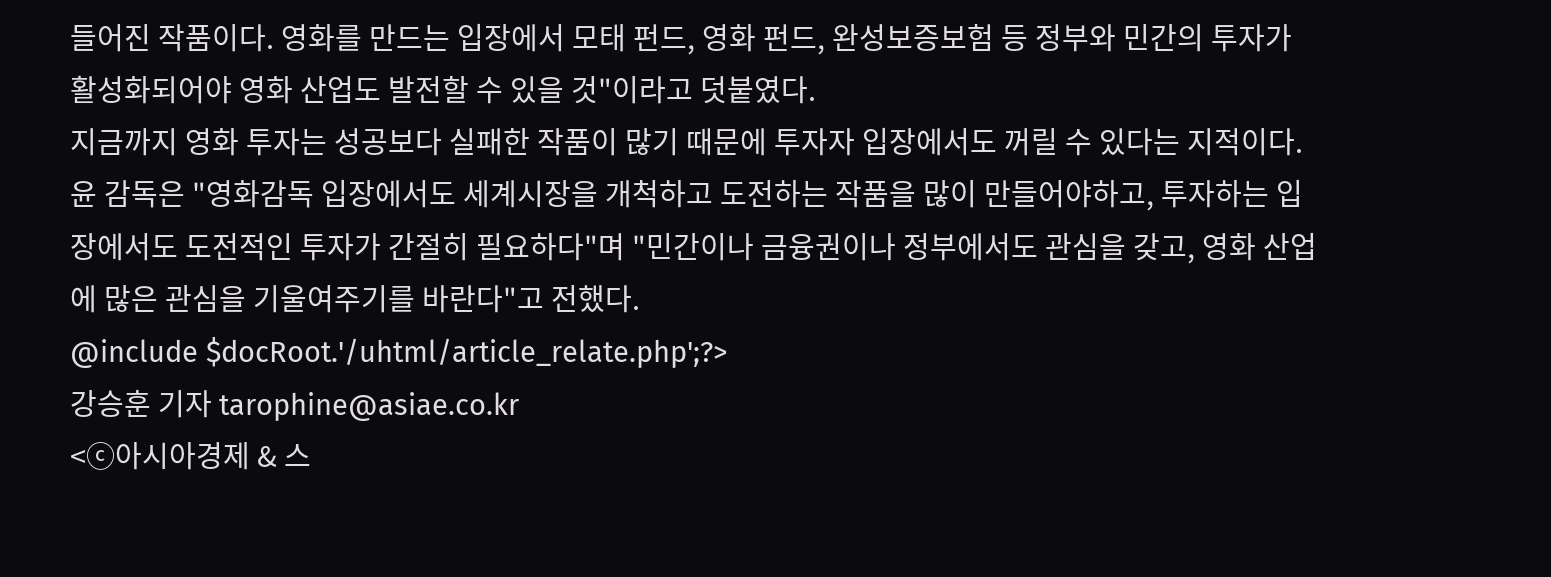들어진 작품이다. 영화를 만드는 입장에서 모태 펀드, 영화 펀드, 완성보증보험 등 정부와 민간의 투자가 활성화되어야 영화 산업도 발전할 수 있을 것"이라고 덧붙였다.
지금까지 영화 투자는 성공보다 실패한 작품이 많기 때문에 투자자 입장에서도 꺼릴 수 있다는 지적이다.
윤 감독은 "영화감독 입장에서도 세계시장을 개척하고 도전하는 작품을 많이 만들어야하고, 투자하는 입장에서도 도전적인 투자가 간절히 필요하다"며 "민간이나 금융권이나 정부에서도 관심을 갖고, 영화 산업에 많은 관심을 기울여주기를 바란다"고 전했다.
@include $docRoot.'/uhtml/article_relate.php';?>
강승훈 기자 tarophine@asiae.co.kr
<ⓒ아시아경제 & 스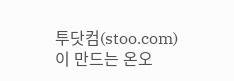투닷컴(stoo.com)이 만드는 온오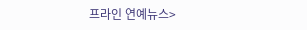프라인 연예뉴스>